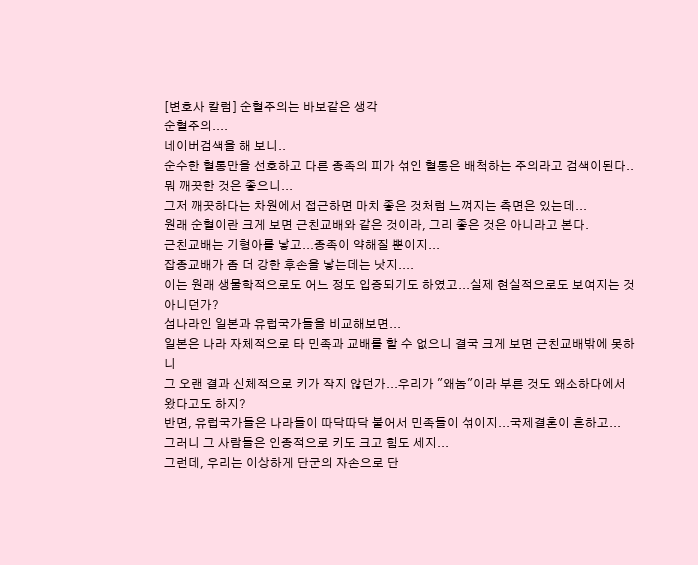[변호사 칼럼] 순혈주의는 바보같은 생각
순혈주의....
네이버검색을 해 보니..
순수한 혈통만을 선호하고 다른 종족의 피가 섞인 혈통은 배척하는 주의라고 검색이된다..
뭐 깨끗한 것은 좋으니...
그저 깨끗하다는 차원에서 접근하면 마치 좋은 것처럼 느껴지는 측면은 있는데...
원래 순혈이란 크게 보면 근친교배와 같은 것이라, 그리 좋은 것은 아니라고 본다.
근친교배는 기형아를 낳고...종족이 약해질 뿐이지...
잡종교배가 좀 더 강한 후손을 낳는데는 낫지....
이는 원래 생물학적으로도 어느 정도 입증되기도 하였고...실제 현실적으로도 보여지는 것 아니던가?
섬나라인 일본과 유럽국가들을 비교해보면...
일본은 나라 자체적으로 타 민족과 교배를 할 수 없으니 결국 크게 보면 근친교배밖에 못하니
그 오랜 결과 신체적으로 키가 작지 않던가...우리가 "왜놈"이라 부른 것도 왜소하다에서 왔다고도 하지?
반면, 유럽국가들은 나라들이 따닥따닥 붙어서 민족들이 섞이지...국제결혼이 흔하고...
그러니 그 사람들은 인종적으로 키도 크고 힘도 세지...
그런데, 우리는 이상하게 단군의 자손으로 단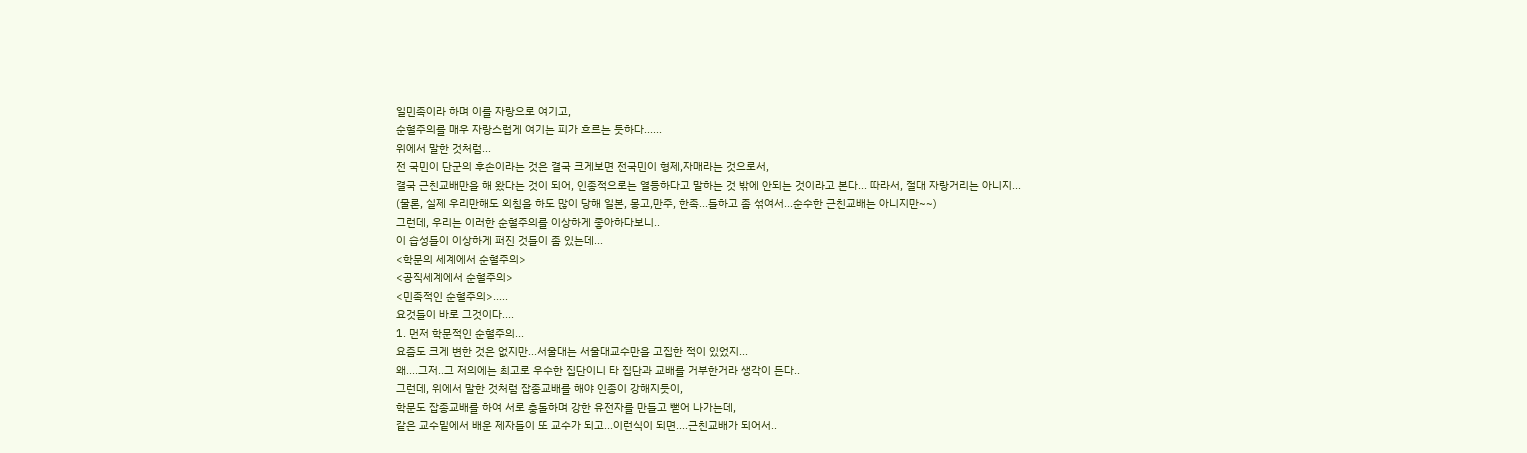일민족이라 하며 이를 자랑으로 여기고,
순혈주의를 매우 자랑스럽게 여기는 피가 흐르는 듯하다......
위에서 말한 것처럼...
전 국민이 단군의 후손이라는 것은 결국 크게보면 전국민이 형제,자매라는 것으로서,
결국 근친교배만을 해 왔다는 것이 되어, 인종적으로는 열등하다고 말하는 것 밖에 안되는 것이라고 본다... 따라서, 절대 자랑거리는 아니지...
(물론, 실제 우리만해도 외침을 하도 많이 당해 일본, 몽고,만주, 한족...들하고 좀 섞여서...순수한 근친교배는 아니지만~~)
그런데, 우리는 이러한 순혈주의를 이상하게 좋아하다보니..
이 습성들이 이상하게 퍼진 것들이 좀 있는데...
<학문의 세계에서 순혈주의>
<공직세계에서 순혈주의>
<민족적인 순혈주의>.....
요것들이 바로 그것이다....
1. 먼저 학문적인 순혈주의...
요즘도 크게 변한 것은 없지만...서울대는 서울대교수만을 고집한 적이 있었지...
왜....그저..그 저의에는 최고로 우수한 집단이니 타 집단과 교배를 거부한거라 생각이 든다..
그런데, 위에서 말한 것처럼 잡종교배를 해야 인종이 강해지듯이,
학문도 잡종교배를 하여 서로 충돌하며 강한 유전자를 만들고 뻗어 나가는데,
같은 교수밑에서 배운 제자들이 또 교수가 되고...이런식이 되면....근친교배가 되어서..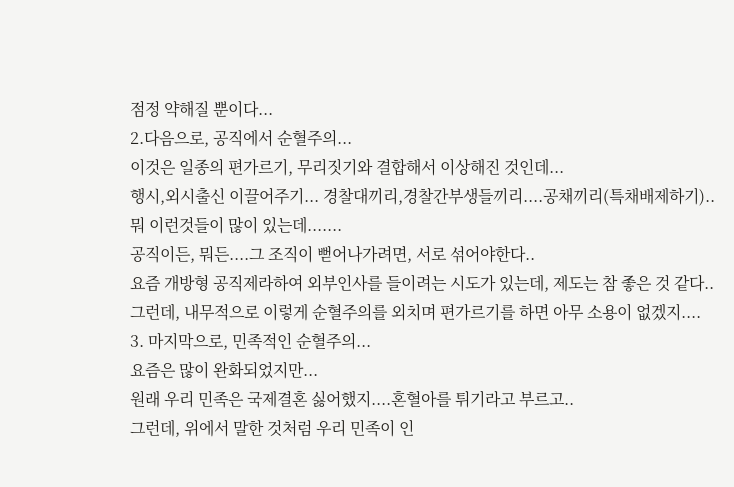점정 약해질 뿐이다...
2.다음으로, 공직에서 순혈주의...
이것은 일종의 편가르기, 무리짓기와 결합해서 이상해진 것인데...
행시,외시출신 이끌어주기... 경찰대끼리,경찰간부생들끼리....공채끼리(특채배제하기)..
뭐 이런것들이 많이 있는데.......
공직이든, 뭐든....그 조직이 뻗어나가려면, 서로 섞어야한다..
요즘 개방형 공직제라하여 외부인사를 들이려는 시도가 있는데, 제도는 참 좋은 것 같다..
그런데, 내무적으로 이렇게 순혈주의를 외치며 편가르기를 하면 아무 소용이 없겠지....
3. 마지막으로, 민족적인 순혈주의...
요즘은 많이 완화되었지만...
원래 우리 민족은 국제결혼 싫어했지....혼혈아를 튀기라고 부르고..
그런데, 위에서 말한 것처럼 우리 민족이 인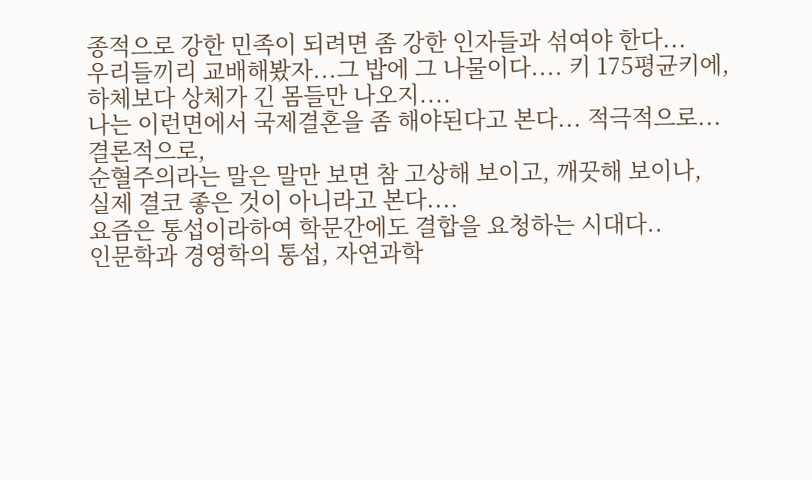종적으로 강한 민족이 되려면 좀 강한 인자들과 섞여야 한다...
우리들끼리 교배해봤자...그 밥에 그 나물이다.... 키 175평균키에, 하체보다 상체가 긴 몸들만 나오지....
나는 이런면에서 국제결혼을 좀 해야된다고 본다... 적극적으로...
결론적으로,
순혈주의라는 말은 말만 보면 참 고상해 보이고, 깨끗해 보이나,
실제 결코 좋은 것이 아니라고 본다....
요즘은 통섭이라하여 학문간에도 결합을 요청하는 시대다..
인문학과 경영학의 통섭, 자연과학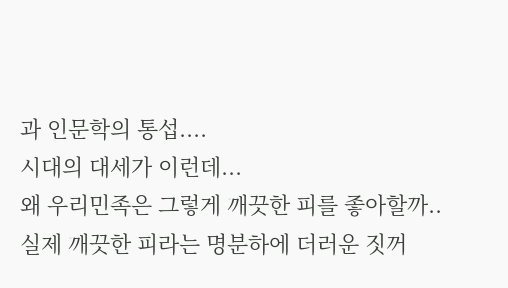과 인문학의 통섭....
시대의 대세가 이런데...
왜 우리민족은 그렇게 깨끗한 피를 좋아할까..
실제 깨끗한 피라는 명분하에 더러운 짓꺼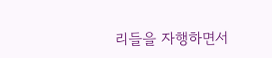리들을 자행하면서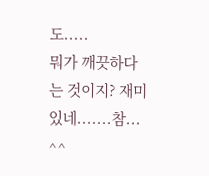도.....
뭐가 깨끗하다는 것이지? 재미있네.......참... ^^